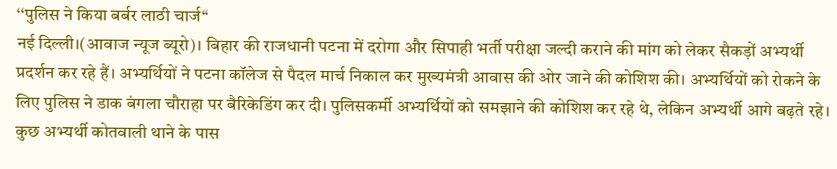‘‘पुलिस ने किया बर्बर लाठी चार्ज‘‘
नई दिल्ली।(आवाज न्यूज ब्यूरो)। बिहार की राजधानी पटना में दरोगा और सिपाही भर्ती परीक्षा जल्दी कराने की मांग को लेकर सैकड़ों अभ्यर्थी प्रदर्शन कर रहे हैं। अभ्यर्थियों ने पटना कॉलेज से पैदल मार्च निकाल कर मुख्यमंत्री आवास की ओर जाने की कोशिश की। अभ्यर्थियों को रोकने के लिए पुलिस ने डाक बंगला चौराहा पर बैरिकेडिंग कर दी। पुलिसकर्मी अभ्यर्थियों को समझाने की कोशिश कर रहे थे, लेकिन अभ्यर्थी आगे बढ़ते रहे। कुछ अभ्यर्थी कोतवाली थाने के पास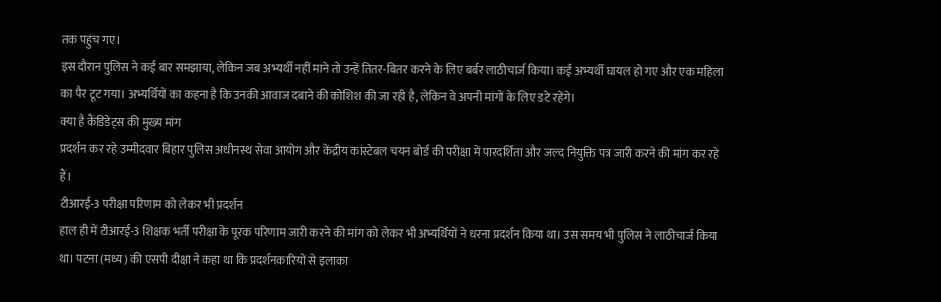तक पहुंच गए।
इस दौरान पुलिस ने कई बार समझाया, लेकिन जब अभ्यर्थी नहीं माने तो उन्हें तितर-बितर करने के लिए बर्बर लाठीचार्ज किया। कई अभ्यर्थी घायल हो गए और एक महिला का पैर टूट गया। अभ्यर्थियों का कहना है कि उनकी आवाज दबाने की कोशिश की जा रही है, लेकिन वे अपनी मांगों के लिए डटे रहेंगे।
क्या है कैंडिडेट्स की मुख्य मांग
प्रदर्शन कर रहे उम्मीदवार बिहार पुलिस अधीनस्थ सेवा आयोग और केंद्रीय कांस्टेबल चयन बोर्ड की परीक्षा में पारदर्शिता और जल्द नियुक्ति पत्र जारी करने की मांग कर रहे हैं।
टीआरई-3 परीक्षा परिणाम को लेकर भी प्रदर्शन
हाल ही में टीआरई-3 शिक्षक भर्ती परीक्षा के पूरक परिणाम जारी करने की मांग को लेकर भी अभ्यर्थियों ने धरना प्रदर्शन किया था। उस समय भी पुलिस ने लाठीचार्ज किया था। पटना (मध्य) की एसपी दीक्षा ने कहा था कि प्रदर्शनकारियों से इलाका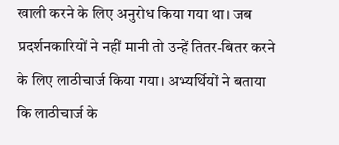खाली करने के लिए अनुरोध किया गया था। जब प्रदर्शनकारियों ने नहीं मानी तो उन्हें तितर-बितर करने के लिए लाठीचार्ज किया गया। अभ्यर्थियों ने बताया कि लाठीचार्ज के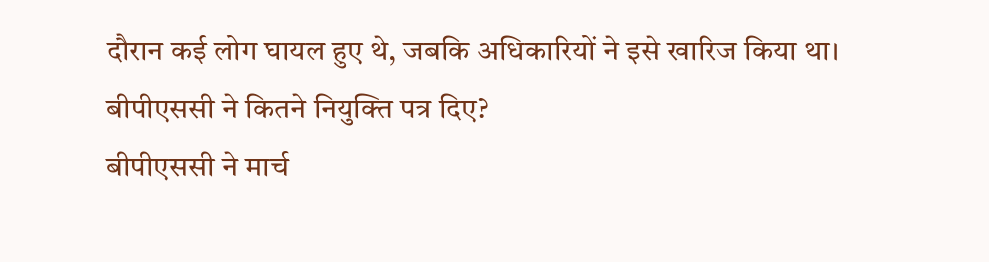दौरान कई लोग घायल हुए थे, जबकि अधिकारियों ने इसे खारिज किया था।
बीपीएससी ने कितने नियुक्ति पत्र दिए?
बीपीएससी ने मार्च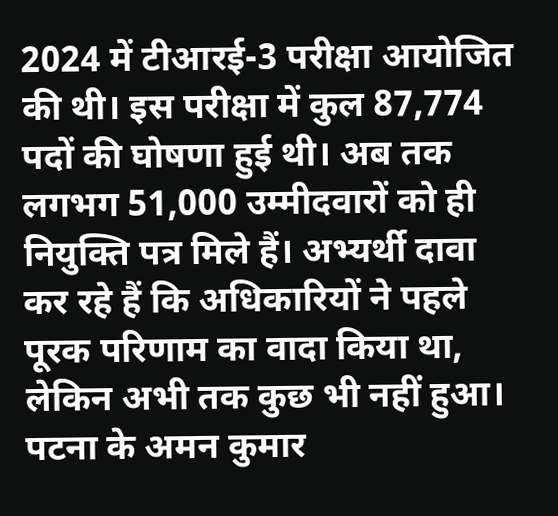2024 में टीआरई-3 परीक्षा आयोजित की थी। इस परीक्षा में कुल 87,774 पदों की घोषणा हुई थी। अब तक लगभग 51,000 उम्मीदवारों को ही नियुक्ति पत्र मिले हैं। अभ्यर्थी दावा कर रहे हैं कि अधिकारियों ने पहले पूरक परिणाम का वादा किया था, लेकिन अभी तक कुछ भी नहीं हुआ। पटना के अमन कुमार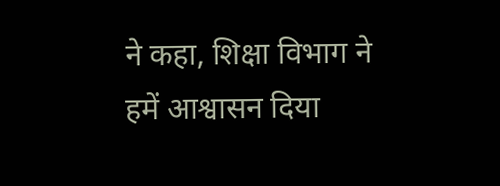ने कहा, शिक्षा विभाग ने हमें आश्वासन दिया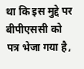था कि इस मुद्दे पर बीपीएससी को पत्र भेजा गया है,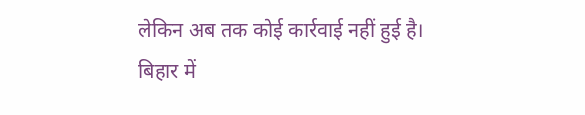लेकिन अब तक कोई कार्रवाई नहीं हुई है।
बिहार में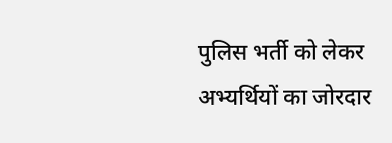पुलिस भर्ती को लेकर अभ्यर्थियों का जोरदार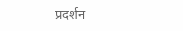प्रदर्शन